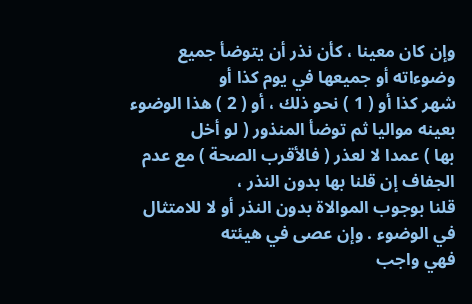وإن كان معينا ، كأن نذر أن يتوضأ جميع وضوءاته أو جميعها في يوم كذا أو
شهر كذا أو ( 1 ) نحو ذلك ، أو ( 2 ) هذا الوضوء بعينه مواليا ثم توضأ المنذور ( لو أخل
بها ) عمدا لا لعذر ( فالأقرب الصحة ) مع عدم الجفاف إن قلنا بها بدون النذر ،
قلنا بوجوب الموالاة بدون النذر أو لا للامتثال في الوضوء . وإن عصى في هيئته
فهي واجب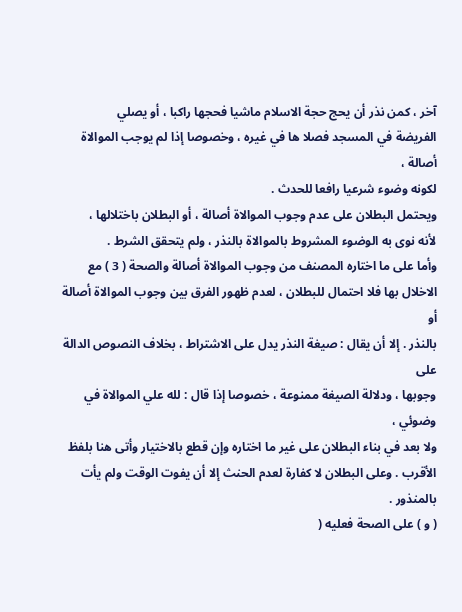آخر ، كمن نذر أن يحج حجة الاسلام ماشيا فحجها راكبا ، أو يصلي
الفريضة في المسجد فصلا ها في غيره ، وخصوصا إذا لم يوجب الموالاة أصالة ،
لكونه وضوء شرعيا رافعا للحدث .
ويحتمل البطلان على عدم وجوب الموالاة أصالة ، أو البطلان باختلالها ،
لأنه نوى به الوضوء المشروط بالموالاة بالنذر ، ولم يتحقق الشرط .
وأما على ما اختاره المصنف من وجوب الموالاة أصالة والصحة ( 3 ) مع
الاخلال بها فلا احتمال للبطلان ، لعدم ظهور الفرق بين وجوب الموالاة أصالة أو
بالنذر . إلا أن يقال : صيغة النذر يدل على الاشتراط ، بخلاف النصوص الدالة على
وجوبها ، ودلالة الصيغة ممنوعة ، خصوصا إذا قال : لله علي الموالاة في وضوئي ،
ولا بعد في بناء البطلان على غير ما اختاره وإن قطع بالاختيار وأتى هنا بلفظ
الأقرب . وعلى البطلان لا كفارة لعدم الحنث إلا أن يفوت الوقت ولم يأت
بالمنذور .
( و ) على الصحة فعليه (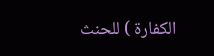الكفارة ) للحنث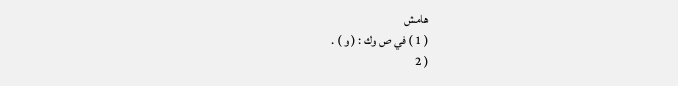هامش
( 1 ) في ص وك : ( و ) .
( 2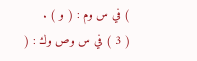) في س وم : ( و ) .
( 3 ) في س وص وك : (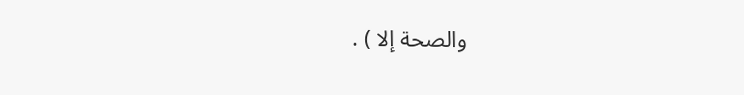والصحة إلا ) .